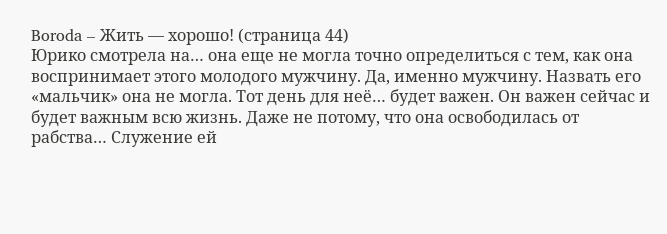Boroda – Жить — хорошо! (страница 44)
Юрико смотрела на… она еще не могла точно определиться с тем, как она воспринимает этого молодого мужчину. Да, именно мужчину. Назвать его «мальчик» она не могла. Тот день для неё… будет важен. Он важен сейчас и будет важным всю жизнь. Даже не потому, что она освободилась от рабства… Служение ей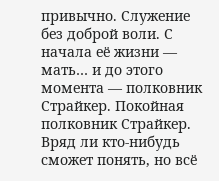привычно. Служение без доброй воли. С начала её жизни — мать… и до этого момента — полковник Страйкер. Покойная полковник Страйкер. Вряд ли кто-нибудь сможет понять, но всё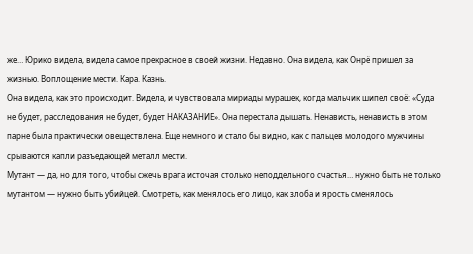же… Юрико видела, видела самое прекрасное в своей жизни. Недавно. Она видела, как Онрё пришел за жизнью. Воплощение мести. Кара. Казнь.
Она видела, как это происходит. Видела, и чувствовала мириады мурашек, когда мальчик шипел своё: «Суда не будет, расследования не будет, будет НАКАЗАНИЕ». Она перестала дышать. Ненависть, ненависть в этом парне была практически овеществлена. Еще немного и стало бы видно, как с пальцев молодого мужчины срываются капли разъедающей металл мести.
Мутант — да, но для того, чтобы сжечь врага источая столько неподдельного счастья… нужно быть не только мутантом — нужно быть убийцей. Смотреть, как менялось его лицо, как злоба и ярость сменялось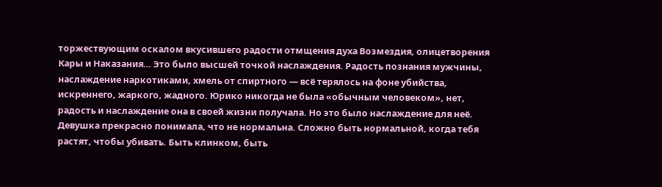торжествующим оскалом вкусившего радости отмщения духа Возмездия, олицетворения Кары и Наказания… Это было высшей точкой наслаждения. Радость познания мужчины, наслаждение наркотиками, хмель от спиртного — всё терялось на фоне убийства, искреннего, жаркого, жадного. Юрико никогда не была «обычным человеком», нет, радость и наслаждение она в своей жизни получала. Но это было наслаждение для неё. Девушка прекрасно понимала, что не нормальна. Сложно быть нормальной, когда тебя растят, чтобы убивать. Быть клинком, быть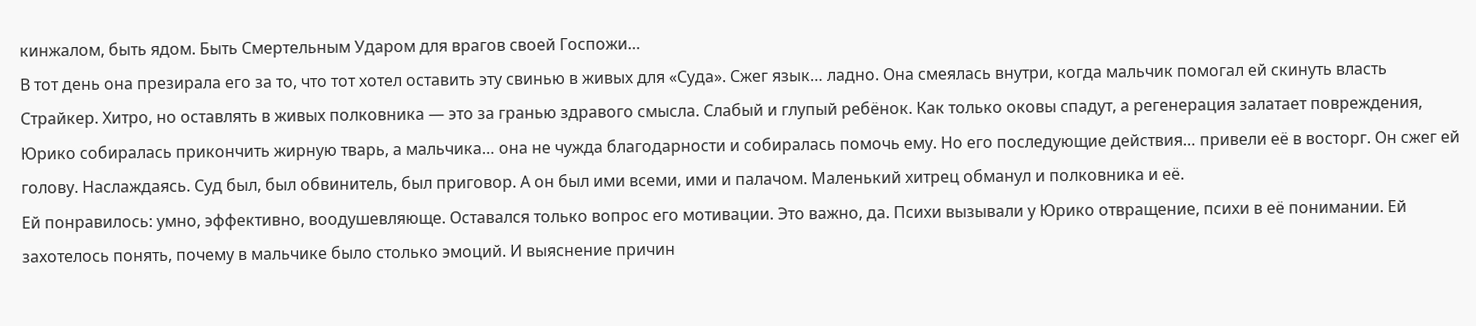кинжалом, быть ядом. Быть Смертельным Ударом для врагов своей Госпожи…
В тот день она презирала его за то, что тот хотел оставить эту свинью в живых для «Суда». Сжег язык… ладно. Она смеялась внутри, когда мальчик помогал ей скинуть власть Страйкер. Хитро, но оставлять в живых полковника — это за гранью здравого смысла. Слабый и глупый ребёнок. Как только оковы спадут, а регенерация залатает повреждения, Юрико собиралась прикончить жирную тварь, а мальчика… она не чужда благодарности и собиралась помочь ему. Но его последующие действия… привели её в восторг. Он сжег ей голову. Наслаждаясь. Суд был, был обвинитель, был приговор. А он был ими всеми, ими и палачом. Маленький хитрец обманул и полковника и её.
Ей понравилось: умно, эффективно, воодушевляюще. Оставался только вопрос его мотивации. Это важно, да. Психи вызывали у Юрико отвращение, психи в её понимании. Ей захотелось понять, почему в мальчике было столько эмоций. И выяснение причин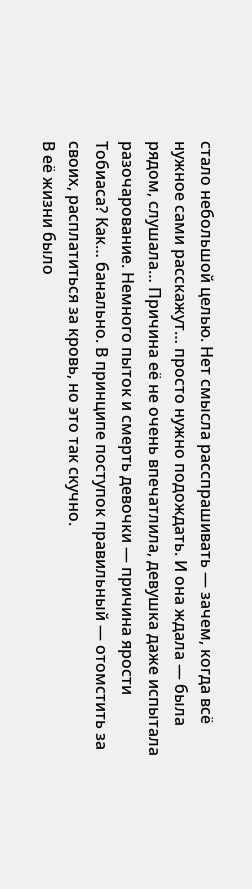стало небольшой целью. Нет смысла расспрашивать — зачем, когда всё нужное сами расскажут… просто нужно подождать. И она ждала — была рядом, слушала… Причина её не очень впечатлила, девушка даже испытала разочарование. Немного пыток и смерть девочки — причина ярости Тобиаса? Как… банально. В принципе поступок правильный — отомстить за своих, расплатиться за кровь, но это так скучно.
В её жизни было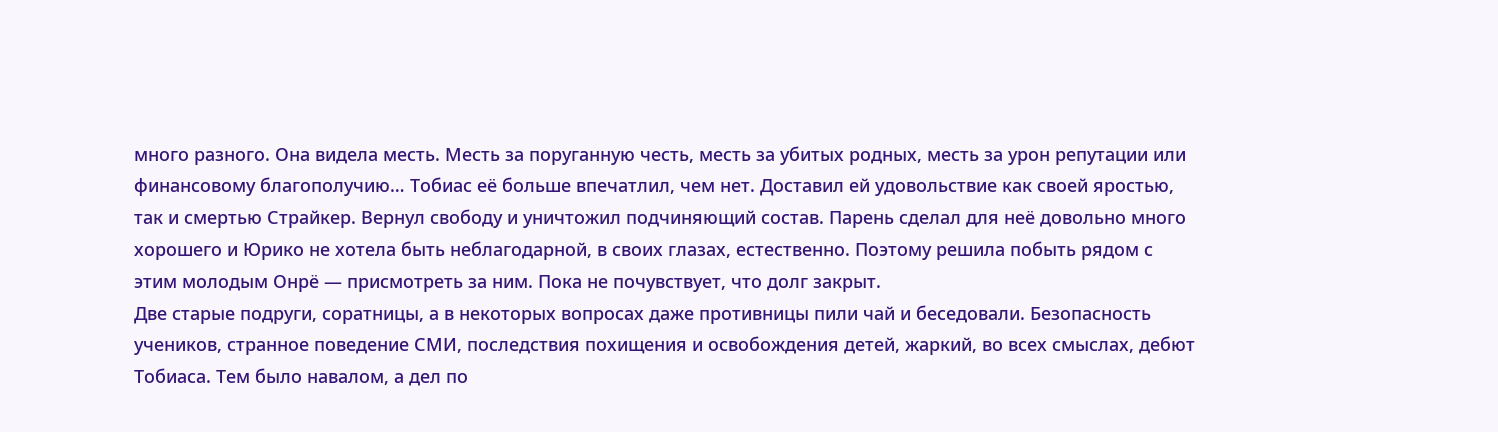много разного. Она видела месть. Месть за поруганную честь, месть за убитых родных, месть за урон репутации или финансовому благополучию… Тобиас её больше впечатлил, чем нет. Доставил ей удовольствие как своей яростью, так и смертью Страйкер. Вернул свободу и уничтожил подчиняющий состав. Парень сделал для неё довольно много хорошего и Юрико не хотела быть неблагодарной, в своих глазах, естественно. Поэтому решила побыть рядом с этим молодым Онрё — присмотреть за ним. Пока не почувствует, что долг закрыт.
Две старые подруги, соратницы, а в некоторых вопросах даже противницы пили чай и беседовали. Безопасность учеников, странное поведение СМИ, последствия похищения и освобождения детей, жаркий, во всех смыслах, дебют Тобиаса. Тем было навалом, а дел по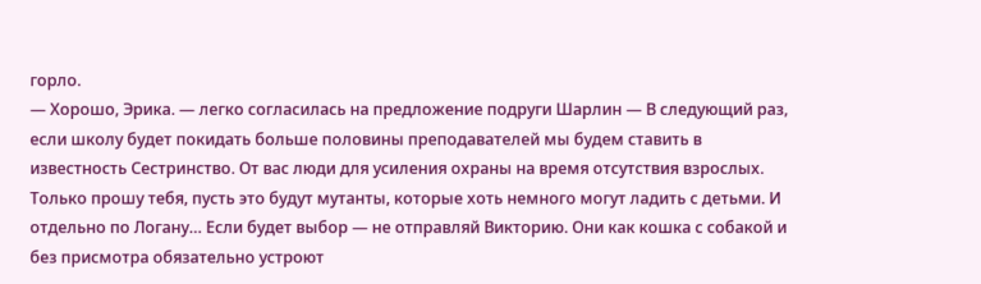горло.
— Хорошо, Эрика. — легко согласилась на предложение подруги Шарлин — В следующий раз, если школу будет покидать больше половины преподавателей мы будем ставить в известность Сестринство. От вас люди для усиления охраны на время отсутствия взрослых. Только прошу тебя, пусть это будут мутанты, которые хоть немного могут ладить с детьми. И отдельно по Логану… Если будет выбор — не отправляй Викторию. Они как кошка с собакой и без присмотра обязательно устроют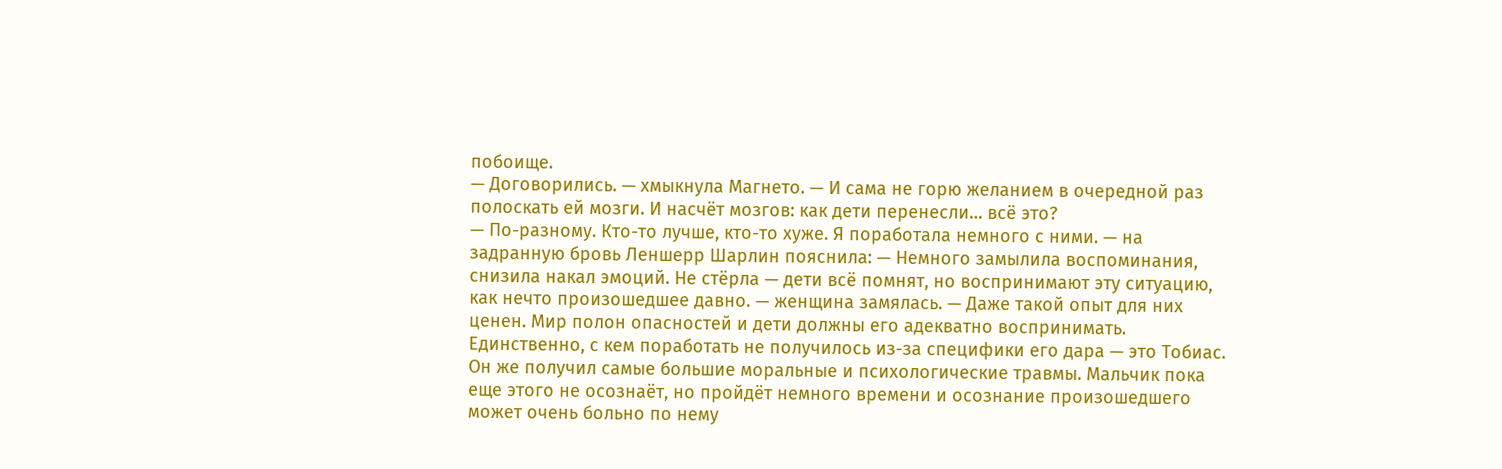побоище.
— Договорились. — хмыкнула Магнето. — И сама не горю желанием в очередной раз полоскать ей мозги. И насчёт мозгов: как дети перенесли… всё это?
— По-разному. Кто-то лучше, кто-то хуже. Я поработала немного с ними. — на задранную бровь Леншерр Шарлин пояснила: — Немного замылила воспоминания, снизила накал эмоций. Не стёрла — дети всё помнят, но воспринимают эту ситуацию, как нечто произошедшее давно. — женщина замялась. — Даже такой опыт для них ценен. Мир полон опасностей и дети должны его адекватно воспринимать. Единственно, с кем поработать не получилось из-за специфики его дара — это Тобиас. Он же получил самые большие моральные и психологические травмы. Мальчик пока еще этого не осознаёт, но пройдёт немного времени и осознание произошедшего может очень больно по нему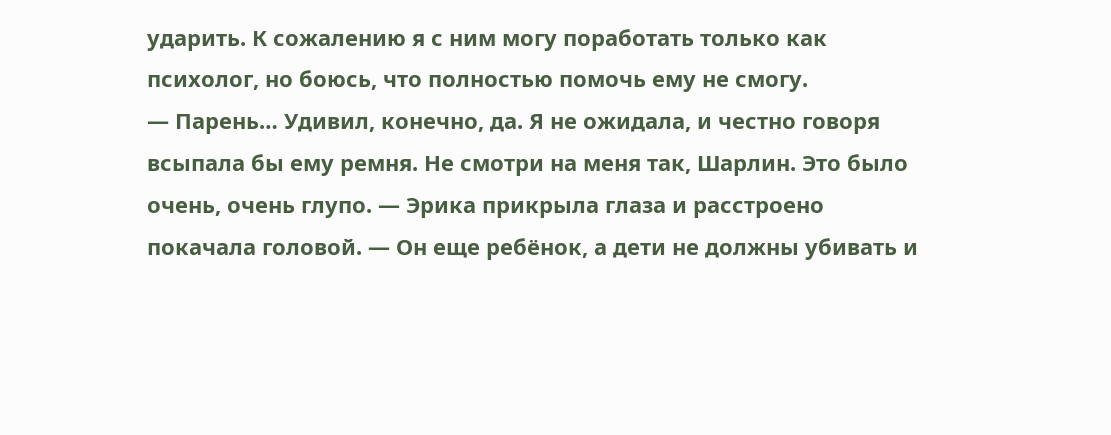ударить. К сожалению я с ним могу поработать только как психолог, но боюсь, что полностью помочь ему не смогу.
— Парень… Удивил, конечно, да. Я не ожидала, и честно говоря всыпала бы ему ремня. Не смотри на меня так, Шарлин. Это было очень, очень глупо. — Эрика прикрыла глаза и расстроено покачала головой. — Он еще ребёнок, а дети не должны убивать и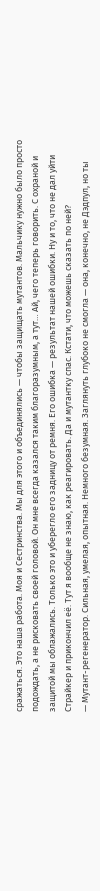сражаться. Это наша работа. Моя и Сестринства. Мы для этого и объединялись — чтобы защищать мутантов. Мальчику нужно было просто подождать, а не рисковать своей головой. Он мне всегда казался таким благоразумным, а тут… Ай, чего теперь говорить. С охраной и защитой мы облажались. Только это и уберегло его задницу от ремня. Его ошибка — результат нашей ошибки. Ну и то, что не дал уйти Страйкер и прикончил её. Тут я вообще не знаю, как реагировать. Да и мутантку спас. Кстати, что можешь сказать по ней?
— Мутант-регенератор. Сильная, умелая, опытная. Немного безумная. Заглянуть глубоко не смогла — она, конечно, не Дэдпул, но ты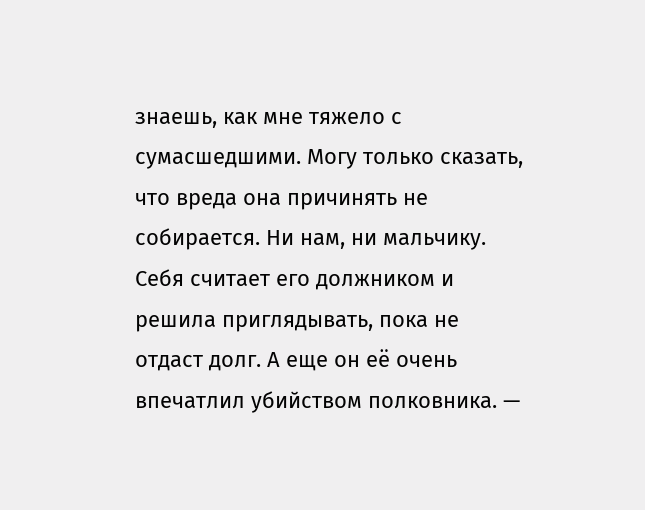знаешь, как мне тяжело с сумасшедшими. Могу только сказать, что вреда она причинять не собирается. Ни нам, ни мальчику. Себя считает его должником и решила приглядывать, пока не отдаст долг. А еще он её очень впечатлил убийством полковника. —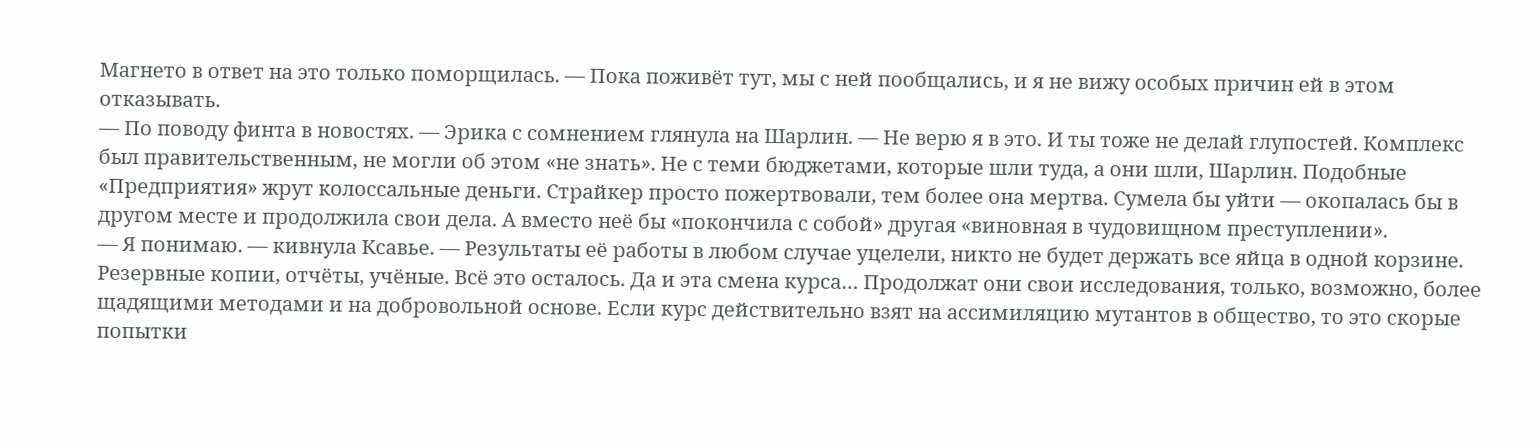Магнето в ответ на это только поморщилась. — Пока поживёт тут, мы с ней пообщались, и я не вижу особых причин ей в этом отказывать.
— По поводу финта в новостях. — Эрика с сомнением глянула на Шарлин. — Не верю я в это. И ты тоже не делай глупостей. Комплекс был правительственным, не могли об этом «не знать». Не с теми бюджетами, которые шли туда, а они шли, Шарлин. Подобные «Предприятия» жрут колоссальные деньги. Страйкер просто пожертвовали, тем более она мертва. Сумела бы уйти — окопалась бы в другом месте и продолжила свои дела. А вместо неё бы «покончила с собой» другая «виновная в чудовищном преступлении».
— Я понимаю. — кивнула Ксавье. — Результаты её работы в любом случае уцелели, никто не будет держать все яйца в одной корзине. Резервные копии, отчёты, учёные. Всё это осталось. Да и эта смена курса… Продолжат они свои исследования, только, возможно, более щадящими методами и на добровольной основе. Если курс действительно взят на ассимиляцию мутантов в общество, то это скорые попытки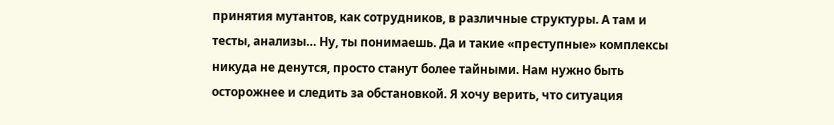принятия мутантов, как сотрудников, в различные структуры. А там и тесты, анализы… Ну, ты понимаешь. Да и такие «преступные» комплексы никуда не денутся, просто станут более тайными. Нам нужно быть осторожнее и следить за обстановкой. Я хочу верить, что ситуация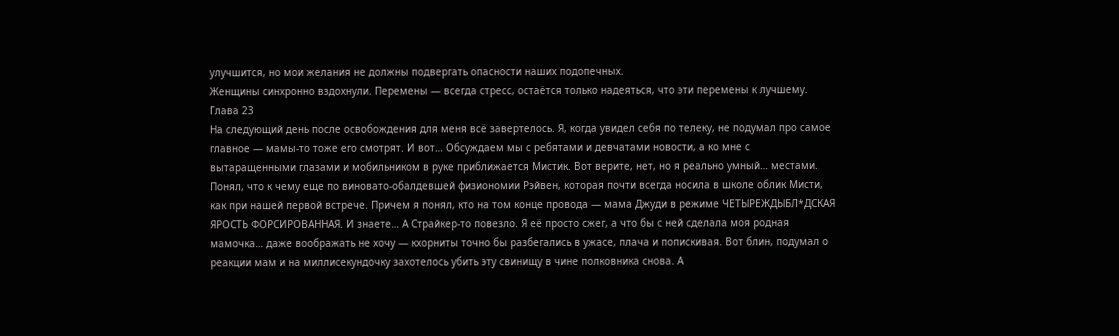улучшится, но мои желания не должны подвергать опасности наших подопечных.
Женщины синхронно вздохнули. Перемены — всегда стресс, остаётся только надеяться, что эти перемены к лучшему.
Глава 23
На следующий день после освобождения для меня всё завертелось. Я, когда увидел себя по телеку, не подумал про самое главное — мамы-то тоже его смотрят. И вот… Обсуждаем мы с ребятами и девчатами новости, а ко мне с вытаращенными глазами и мобильником в руке приближается Мистик. Вот верите, нет, но я реально умный… местами. Понял, что к чему еще по виновато-обалдевшей физиономии Рэйвен, которая почти всегда носила в школе облик Мисти, как при нашей первой встрече. Причем я понял, кто на том конце провода — мама Джуди в режиме ЧЕТЫРЕЖДЫБЛ*ДСКАЯ ЯРОСТЬ ФОРСИРОВАННАЯ. И знаете… А Страйкер-то повезло. Я её просто сжег, а что бы с ней сделала моя родная мамочка… даже воображать не хочу — кхорниты точно бы разбегались в ужасе, плача и попискивая. Вот блин, подумал о реакции мам и на миллисекундочку захотелось убить эту свинищу в чине полковника снова. А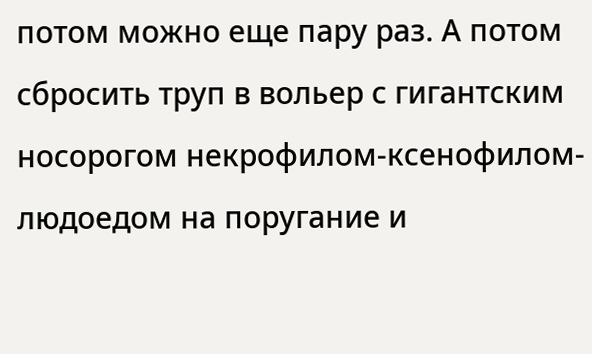потом можно еще пару раз. А потом сбросить труп в вольер с гигантским носорогом некрофилом-ксенофилом-людоедом на поругание и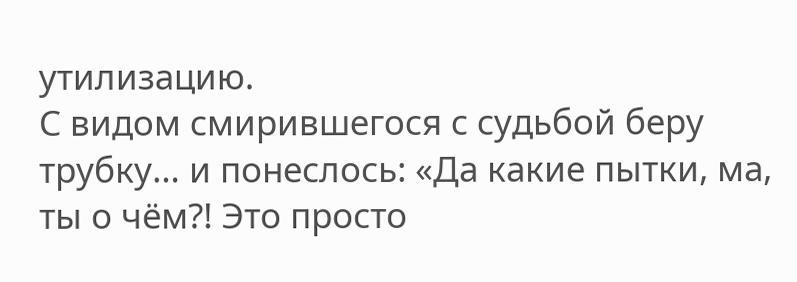утилизацию.
С видом смирившегося с судьбой беру трубку… и понеслось: «Да какие пытки, ма, ты о чём?! Это просто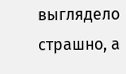выглядело страшно, а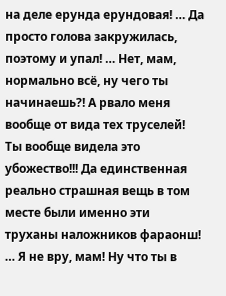на деле ерунда ерундовая! … Да просто голова закружилась, поэтому и упал! … Нет, мам, нормально всё, ну чего ты начинаешь?! А рвало меня вообще от вида тех труселей! Ты вообще видела это убожество!!! Да единственная реально страшная вещь в том месте были именно эти труханы наложников фараонш! … Я не вру, мам! Ну что ты в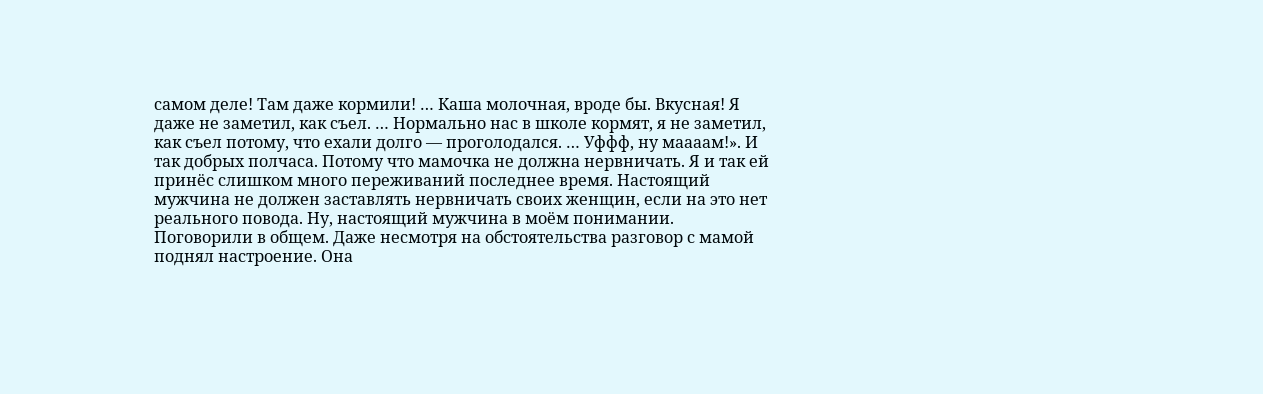самом деле! Там даже кормили! … Каша молочная, вроде бы. Вкусная! Я даже не заметил, как съел. … Нормально нас в школе кормят, я не заметил, как съел потому, что ехали долго — проголодался. … Уффф, ну маааам!». И так добрых полчаса. Потому что мамочка не должна нервничать. Я и так ей принёс слишком много переживаний последнее время. Настоящий мужчина не должен заставлять нервничать своих женщин, если на это нет реального повода. Ну, настоящий мужчина в моём понимании. Поговорили в общем. Даже несмотря на обстоятельства разговор с мамой поднял настроение. Она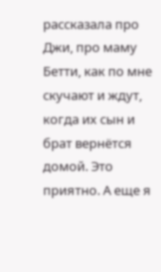рассказала про Джи, про маму Бетти, как по мне скучают и ждут, когда их сын и брат вернётся домой. Это приятно. А еще я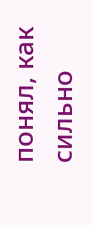понял, как сильно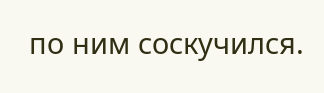по ним соскучился.